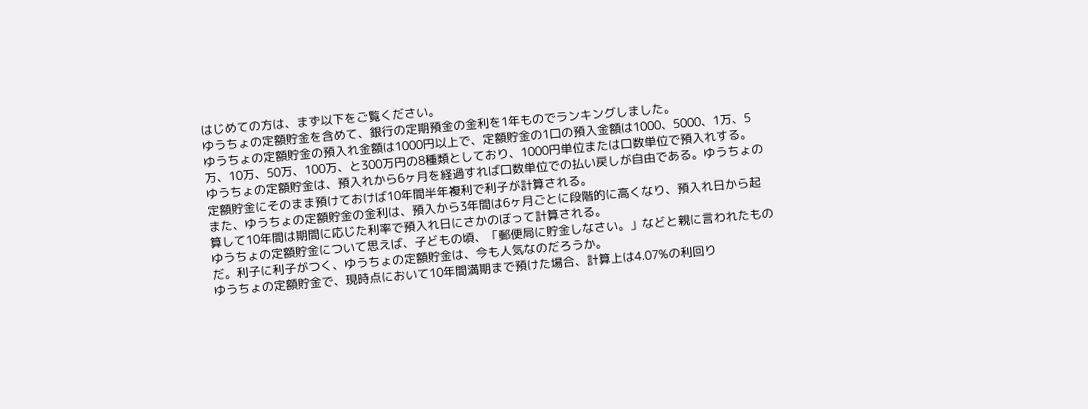はじめての方は、まず以下をご覧ください。
ゆうちょの定額貯金を含めて、銀行の定期預金の金利を1年ものでランキングしました。
ゆうちょの定額貯金の預入れ金額は1000円以上で、定額貯金の1口の預入金額は1000、5000、1万、5万、10万、50万、100万、と300万円の8種類としており、1000円単位または口数単位で預入れする。
ゆうちょの定額貯金は、預入れから6ヶ月を経過すれば口数単位での払い戻しが自由である。ゆうちょの定額貯金にそのまま預けておけば10年間半年複利で利子が計算される。
また、ゆうちょの定額貯金の金利は、預入から3年間は6ヶ月ごとに段階的に高くなり、預入れ日から起算して10年間は期間に応じた利率で預入れ日にさかのぼって計算される。
ゆうちょの定額貯金について思えば、子どもの頃、「郵便局に貯金しなさい。」などと親に言われたものだ。利子に利子がつく、ゆうちょの定額貯金は、今も人気なのだろうか。
ゆうちょの定額貯金で、現時点において10年間満期まで預けた場合、計算上は4.07%の利回り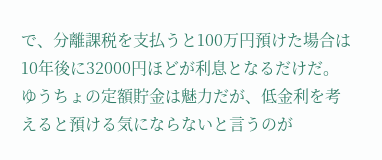で、分離課税を支払うと100万円預けた場合は10年後に32000円ほどが利息となるだけだ。
ゆうちょの定額貯金は魅力だが、低金利を考えると預ける気にならないと言うのが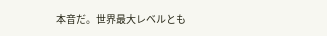本音だ。世界最大レベルとも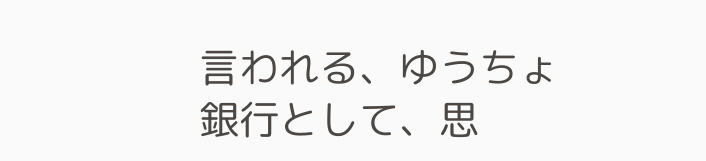言われる、ゆうちょ銀行として、思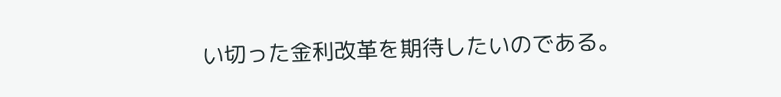い切った金利改革を期待したいのである。